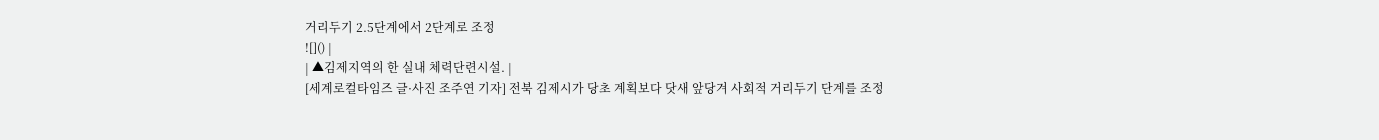거리두기 2.5단계에서 2단계로 조정
![]() |
| ▲김제지역의 한 실내 체력단련시설. |
[세계로컬타임즈 글·사진 조주연 기자] 전북 김제시가 당초 계획보다 닷새 앞당겨 사회적 거리두기 단계를 조정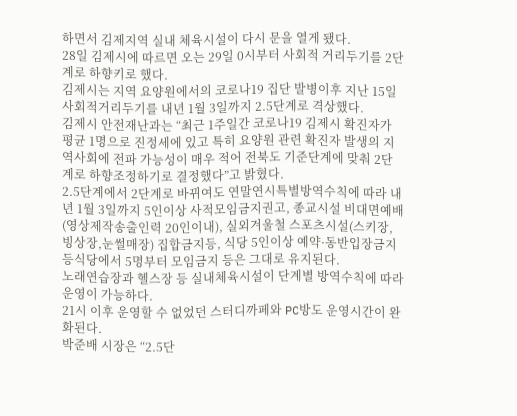하면서 김제지역 실내 체육시설이 다시 문을 열게 됐다.
28일 김제시에 따르면 오는 29일 0시부터 사회적 거리두기를 2단계로 하향키로 했다.
김제시는 지역 요양원에서의 코로나19 집단 발병이후 지난 15일 사회적거리두기를 내년 1월 3일까지 2.5단계로 격상했다.
김제시 안전재난과는 “최근 1주일간 코로나19 김제시 확진자가 평균 1명으로 진정세에 있고 특히 요양원 관련 확진자 발생의 지역사회에 전파 가능성이 매우 적어 전북도 기준단계에 맞춰 2단계로 하향조정하기로 결정했다”고 밝혔다.
2.5단계에서 2단계로 바뀌여도 연말연시특별방역수칙에 따라 내년 1월 3일까지 5인이상 사적모임금지권고, 종교시설 비대면예배(영상제작송출인력 20인이내), 실외겨울철 스포츠시설(스키장,빙상장,눈썰매장) 집합금지등, 식당 5인이상 예약·동반입장금지등식당에서 5명부터 모임금지 등은 그대로 유지된다.
노래연습장과 헬스장 등 실내체육시설이 단계별 방역수칙에 따라 운영이 가능하다.
21시 이후 운영할 수 없었던 스터디까페와 PC방도 운영시간이 완화된다.
박준배 시장은 “2.5단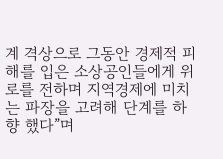계 격상으로 그동안 경제적 피해를 입은 소상공인들에게 위로를 전하며 지역경제에 미치는 파장을 고려해 단계를 하향 했다”며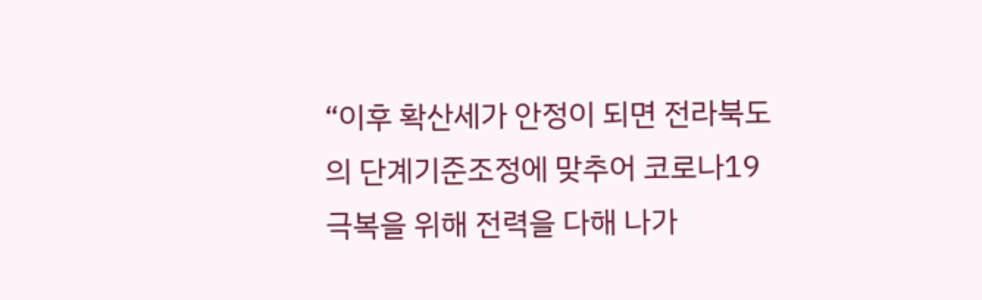“이후 확산세가 안정이 되면 전라북도의 단계기준조정에 맞추어 코로나19극복을 위해 전력을 다해 나가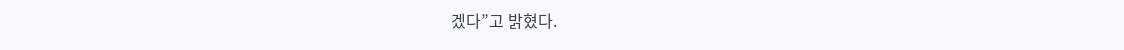겠다”고 밝혔다.